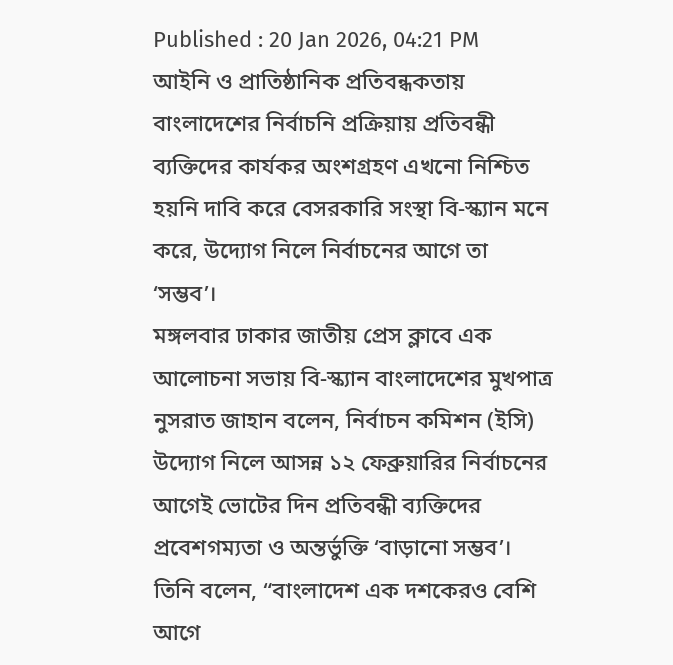Published : 20 Jan 2026, 04:21 PM
আইনি ও প্রাতিষ্ঠানিক প্রতিবন্ধকতায় বাংলাদেশের নির্বাচনি প্রক্রিয়ায় প্রতিবন্ধী ব্যক্তিদের কার্যকর অংশগ্রহণ এখনো নিশ্চিত হয়নি দাবি করে বেসরকারি সংস্থা বি-স্ক্যান মনে করে, উদ্যোগ নিলে নির্বাচনের আগে তা ‘সম্ভব’।
মঙ্গলবার ঢাকার জাতীয় প্রেস ক্লাবে এক আলোচনা সভায় বি-স্ক্যান বাংলাদেশের মুখপাত্র নুসরাত জাহান বলেন, নির্বাচন কমিশন (ইসি) উদ্যোগ নিলে আসন্ন ১২ ফেব্রুয়ারির নির্বাচনের আগেই ভোটের দিন প্রতিবন্ধী ব্যক্তিদের প্রবেশগম্যতা ও অন্তর্ভুক্তি ‘বাড়ানো সম্ভব’।
তিনি বলেন, “বাংলাদেশ এক দশকেরও বেশি আগে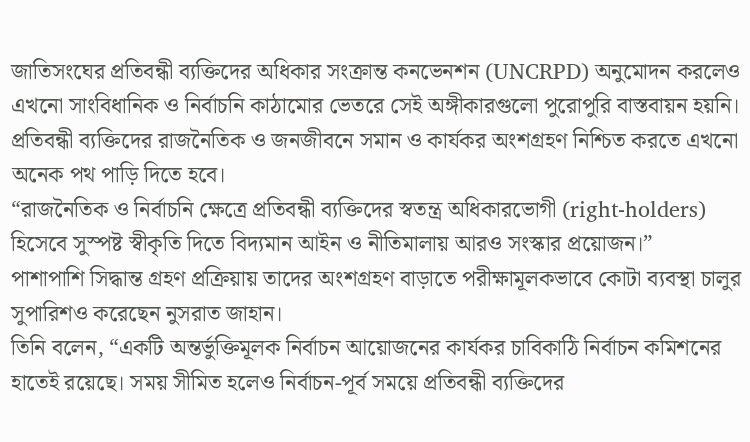জাতিসংঘের প্রতিবন্ধী ব্যক্তিদের অধিকার সংক্রান্ত কনভেনশন (UNCRPD) অনুমোদন করলেও এখনো সাংবিধানিক ও নির্বাচনি কাঠামোর ভেতরে সেই অঙ্গীকারগুলো পুরোপুরি বাস্তবায়ন হয়নি। প্রতিবন্ধী ব্যক্তিদের রাজনৈতিক ও জনজীবনে সমান ও কার্যকর অংশগ্রহণ নিশ্চিত করতে এখনো অনেক পথ পাড়ি দিতে হবে।
“রাজনৈতিক ও নির্বাচনি ক্ষেত্রে প্রতিবন্ধী ব্যক্তিদের স্বতন্ত্র অধিকারভোগী (right-holders) হিসেবে সুস্পষ্ট স্বীকৃতি দিতে বিদ্যমান আইন ও নীতিমালায় আরও সংস্কার প্রয়োজন।”
পাশাপাশি সিদ্ধান্ত গ্রহণ প্রক্রিয়ায় তাদের অংশগ্রহণ বাড়াতে পরীক্ষামূলকভাবে কোটা ব্যবস্থা চালুর সুপারিশও করেছেন নুসরাত জাহান।
তিনি বলেন, “একটি অন্তর্ভুক্তিমূলক নির্বাচন আয়োজনের কার্যকর চাবিকাঠি নির্বাচন কমিশনের হাতেই রয়েছে। সময় সীমিত হলেও নির্বাচন-পূর্ব সময়ে প্রতিবন্ধী ব্যক্তিদের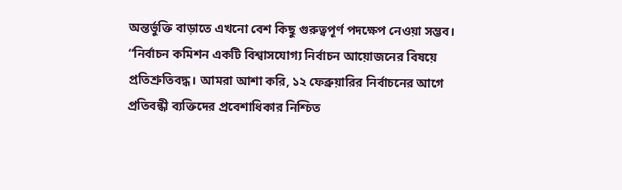অন্তর্ভুক্তি বাড়াতে এখনো বেশ কিছু গুরুত্বপূর্ণ পদক্ষেপ নেওয়া সম্ভব।
“নির্বাচন কমিশন একটি বিশ্বাসযোগ্য নির্বাচন আয়োজনের বিষয়ে প্রতিশ্রুতিবদ্ধ। আমরা আশা করি, ১২ ফেব্রুয়ারির নির্বাচনের আগে প্রতিবন্ধী ব্যক্তিদের প্রবেশাধিকার নিশ্চিত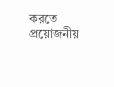করতে প্রয়োজনীয়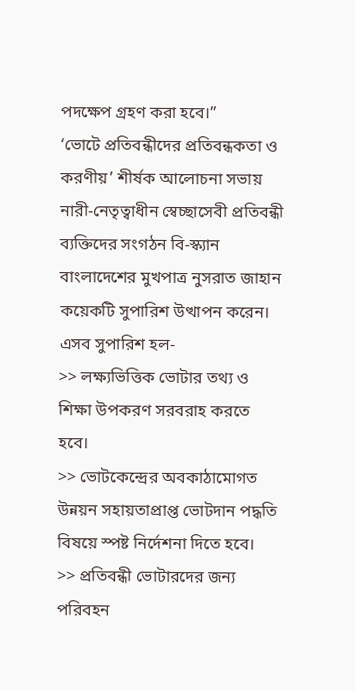পদক্ষেপ গ্রহণ করা হবে।”
‘ভোটে প্রতিবন্ধীদের প্রতিবন্ধকতা ও করণীয়’ শীর্ষক আলোচনা সভায় নারী-নেতৃত্বাধীন স্বেচ্ছাসেবী প্রতিবন্ধী ব্যক্তিদের সংগঠন বি-স্ক্যান বাংলাদেশের মুখপাত্র নুসরাত জাহান কয়েকটি সুপারিশ উত্থাপন করেন। এসব সুপারিশ হল-
>> লক্ষ্যভিত্তিক ভোটার তথ্য ও শিক্ষা উপকরণ সরবরাহ করতে হবে।
>> ভোটকেন্দ্রের অবকাঠামোগত উন্নয়ন সহায়তাপ্রাপ্ত ভোটদান পদ্ধতি বিষয়ে স্পষ্ট নির্দেশনা দিতে হবে।
>> প্রতিবন্ধী ভোটারদের জন্য পরিবহন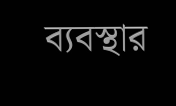ব্যবস্থার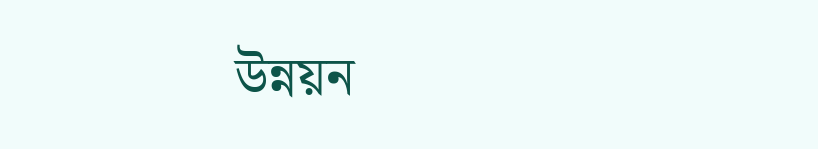উন্নয়ন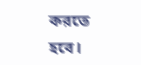করতে হবে।